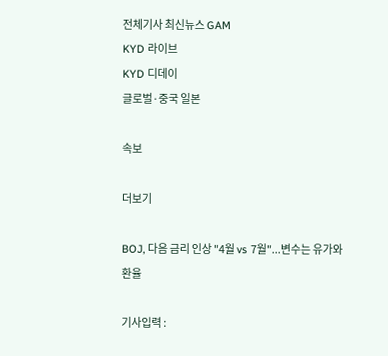전체기사 최신뉴스 GAM
KYD 라이브
KYD 디데이
글로벌·중국 일본

속보

더보기

BOJ, 다음 금리 인상 "4월 vs 7월"...변수는 유가와 환율

기사입력 :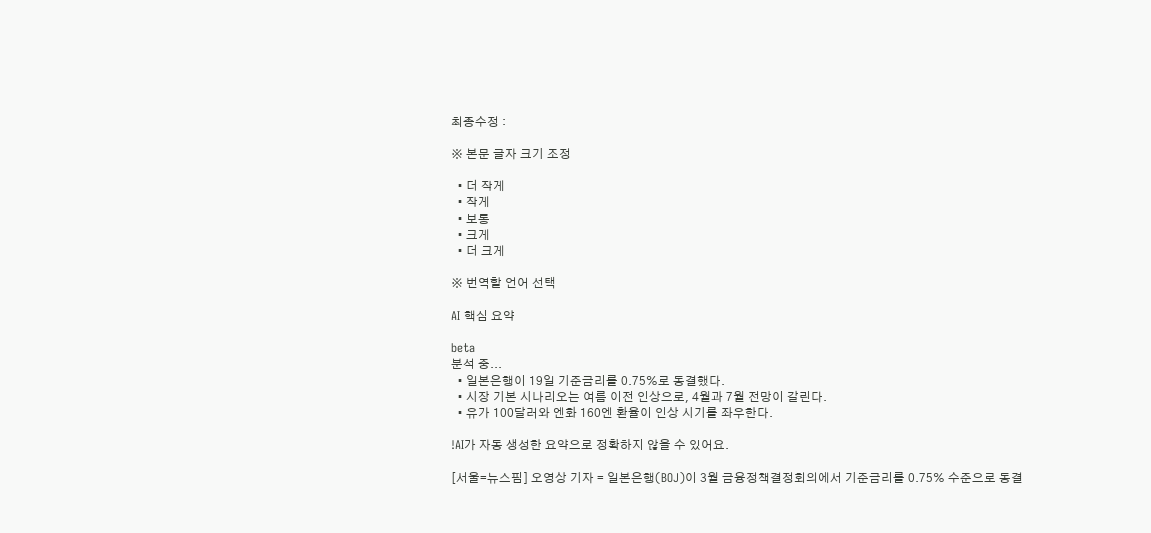최종수정 :

※ 본문 글자 크기 조정

  • 더 작게
  • 작게
  • 보통
  • 크게
  • 더 크게

※ 번역할 언어 선택

AI 핵심 요약

beta
분석 중...
  • 일본은행이 19일 기준금리를 0.75%로 동결했다.
  • 시장 기본 시나리오는 여름 이전 인상으로, 4월과 7월 전망이 갈린다.
  • 유가 100달러와 엔화 160엔 환율이 인상 시기를 좌우한다.

!AI가 자동 생성한 요약으로 정확하지 않을 수 있어요.

[서울=뉴스핌] 오영상 기자 = 일본은행(BOJ)이 3월 금융정책결정회의에서 기준금리를 0.75% 수준으로 동결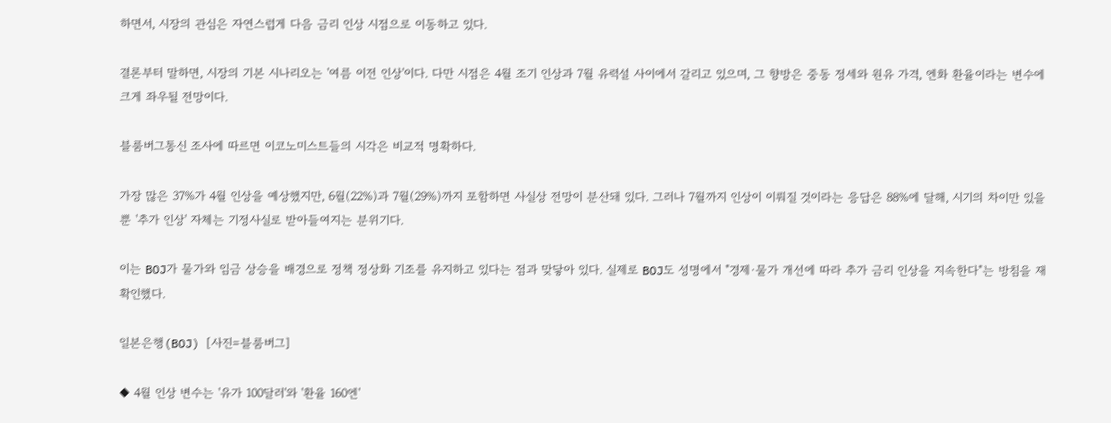하면서, 시장의 관심은 자연스럽게 다음 금리 인상 시점으로 이동하고 있다.

결론부터 말하면, 시장의 기본 시나리오는 '여름 이전 인상'이다. 다만 시점은 4월 조기 인상과 7월 유력설 사이에서 갈리고 있으며, 그 향방은 중동 정세와 원유 가격, 엔화 환율이라는 변수에 크게 좌우될 전망이다.

블룸버그통신 조사에 따르면 이코노미스트들의 시각은 비교적 명확하다.

가장 많은 37%가 4월 인상을 예상했지만, 6월(22%)과 7월(29%)까지 포함하면 사실상 전망이 분산돼 있다. 그러나 7월까지 인상이 이뤄질 것이라는 응답은 88%에 달해, 시기의 차이만 있을 뿐 '추가 인상' 자체는 기정사실로 받아들여지는 분위기다.

이는 BOJ가 물가와 임금 상승을 배경으로 정책 정상화 기조를 유지하고 있다는 점과 맞닿아 있다. 실제로 BOJ도 성명에서 "경제·물가 개선에 따라 추가 금리 인상을 지속한다"는 방침을 재확인했다.

일본은행(BOJ) [사진=블룸버그]

◆ 4월 인상 변수는 '유가 100달러'와 '환율 160엔'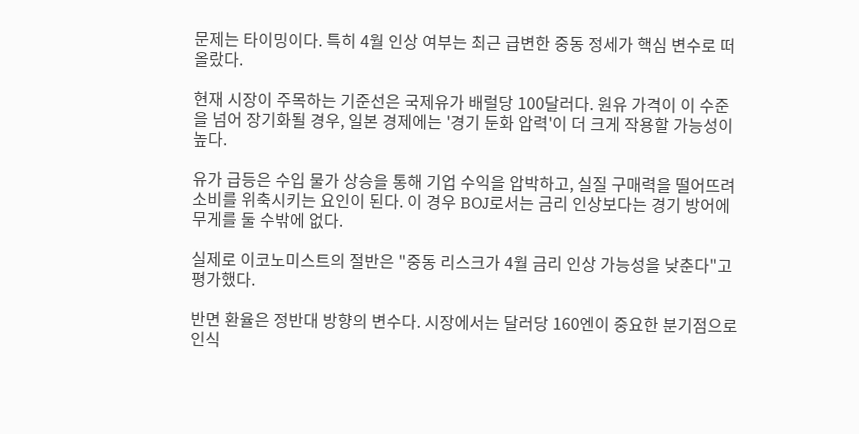문제는 타이밍이다. 특히 4월 인상 여부는 최근 급변한 중동 정세가 핵심 변수로 떠올랐다.

현재 시장이 주목하는 기준선은 국제유가 배럴당 100달러다. 원유 가격이 이 수준을 넘어 장기화될 경우, 일본 경제에는 '경기 둔화 압력'이 더 크게 작용할 가능성이 높다.

유가 급등은 수입 물가 상승을 통해 기업 수익을 압박하고, 실질 구매력을 떨어뜨려 소비를 위축시키는 요인이 된다. 이 경우 BOJ로서는 금리 인상보다는 경기 방어에 무게를 둘 수밖에 없다.

실제로 이코노미스트의 절반은 "중동 리스크가 4월 금리 인상 가능성을 낮춘다"고 평가했다.

반면 환율은 정반대 방향의 변수다. 시장에서는 달러당 160엔이 중요한 분기점으로 인식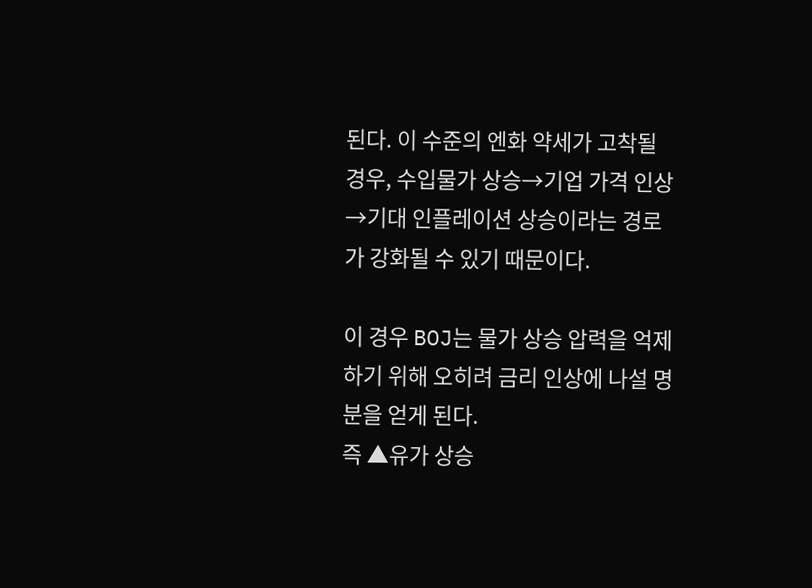된다. 이 수준의 엔화 약세가 고착될 경우, 수입물가 상승→기업 가격 인상→기대 인플레이션 상승이라는 경로가 강화될 수 있기 때문이다.

이 경우 BOJ는 물가 상승 압력을 억제하기 위해 오히려 금리 인상에 나설 명분을 얻게 된다.
즉 ▲유가 상승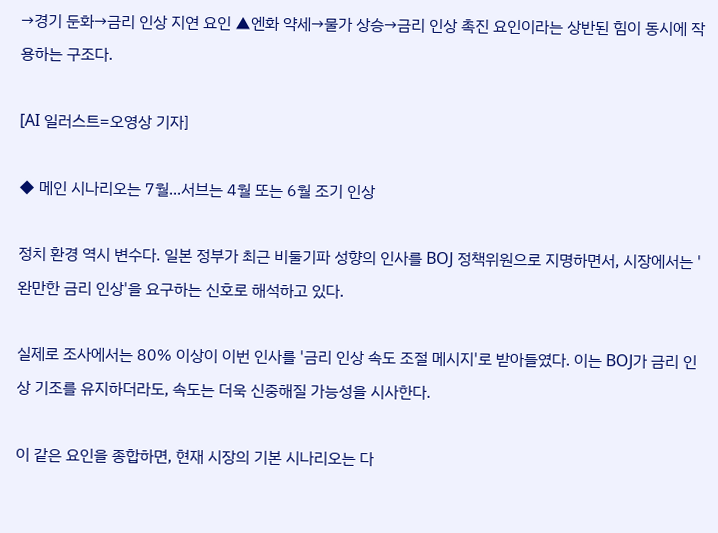→경기 둔화→금리 인상 지연 요인 ▲엔화 약세→물가 상승→금리 인상 촉진 요인이라는 상반된 힘이 동시에 작용하는 구조다.

[AI 일러스트=오영상 기자]

◆ 메인 시나리오는 7월...서브는 4월 또는 6월 조기 인상

정치 환경 역시 변수다. 일본 정부가 최근 비둘기파 성향의 인사를 BOJ 정책위원으로 지명하면서, 시장에서는 '완만한 금리 인상'을 요구하는 신호로 해석하고 있다.

실제로 조사에서는 80% 이상이 이번 인사를 '금리 인상 속도 조절 메시지'로 받아들였다. 이는 BOJ가 금리 인상 기조를 유지하더라도, 속도는 더욱 신중해질 가능성을 시사한다.

이 같은 요인을 종합하면, 현재 시장의 기본 시나리오는 다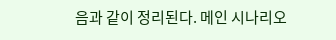음과 같이 정리된다. 메인 시나리오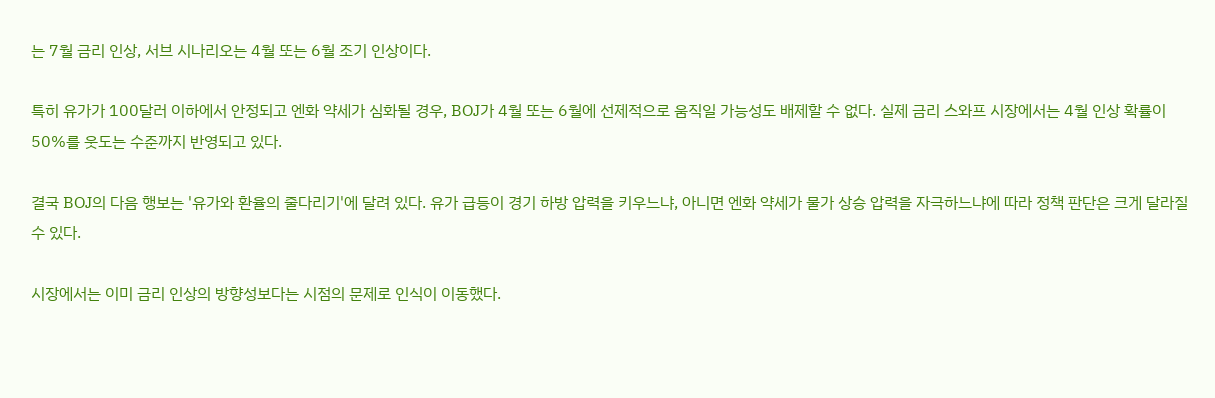는 7월 금리 인상, 서브 시나리오는 4월 또는 6월 조기 인상이다.

특히 유가가 100달러 이하에서 안정되고 엔화 약세가 심화될 경우, BOJ가 4월 또는 6월에 선제적으로 움직일 가능성도 배제할 수 없다. 실제 금리 스와프 시장에서는 4월 인상 확률이 50%를 웃도는 수준까지 반영되고 있다.

결국 BOJ의 다음 행보는 '유가와 환율의 줄다리기'에 달려 있다. 유가 급등이 경기 하방 압력을 키우느냐, 아니면 엔화 약세가 물가 상승 압력을 자극하느냐에 따라 정책 판단은 크게 달라질 수 있다.

시장에서는 이미 금리 인상의 방향성보다는 시점의 문제로 인식이 이동했다.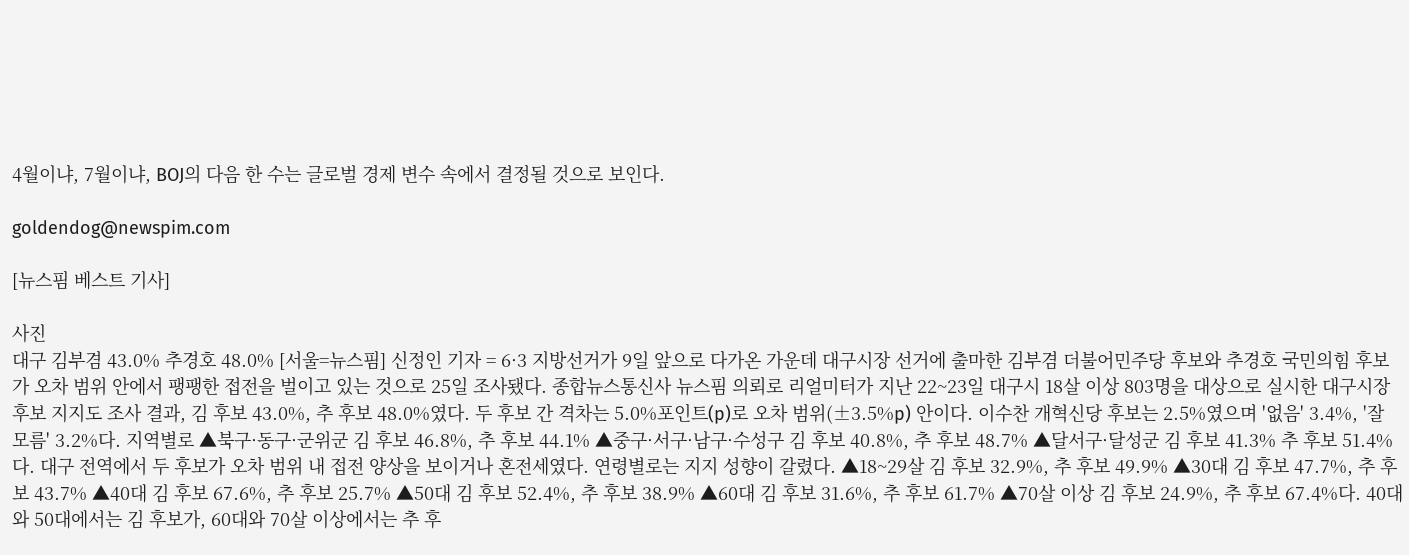4월이냐, 7월이냐, BOJ의 다음 한 수는 글로벌 경제 변수 속에서 결정될 것으로 보인다.

goldendog@newspim.com

[뉴스핌 베스트 기사]

사진
대구 김부겸 43.0% 추경호 48.0% [서울=뉴스핌] 신정인 기자 = 6·3 지방선거가 9일 앞으로 다가온 가운데 대구시장 선거에 출마한 김부겸 더불어민주당 후보와 추경호 국민의힘 후보가 오차 범위 안에서 팽팽한 접전을 벌이고 있는 것으로 25일 조사됐다. 종합뉴스통신사 뉴스핌 의뢰로 리얼미터가 지난 22~23일 대구시 18살 이상 803명을 대상으로 실시한 대구시장 후보 지지도 조사 결과, 김 후보 43.0%, 추 후보 48.0%였다. 두 후보 간 격차는 5.0%포인트(p)로 오차 범위(±3.5%p) 안이다. 이수찬 개혁신당 후보는 2.5%였으며 '없음' 3.4%, '잘 모름' 3.2%다. 지역별로 ▲북구·동구·군위군 김 후보 46.8%, 추 후보 44.1% ▲중구·서구·남구·수성구 김 후보 40.8%, 추 후보 48.7% ▲달서구·달성군 김 후보 41.3% 추 후보 51.4%다. 대구 전역에서 두 후보가 오차 범위 내 접전 양상을 보이거나 혼전세였다. 연령별로는 지지 성향이 갈렸다. ▲18~29살 김 후보 32.9%, 추 후보 49.9% ▲30대 김 후보 47.7%, 추 후보 43.7% ▲40대 김 후보 67.6%, 추 후보 25.7% ▲50대 김 후보 52.4%, 추 후보 38.9% ▲60대 김 후보 31.6%, 추 후보 61.7% ▲70살 이상 김 후보 24.9%, 추 후보 67.4%다. 40대와 50대에서는 김 후보가, 60대와 70살 이상에서는 추 후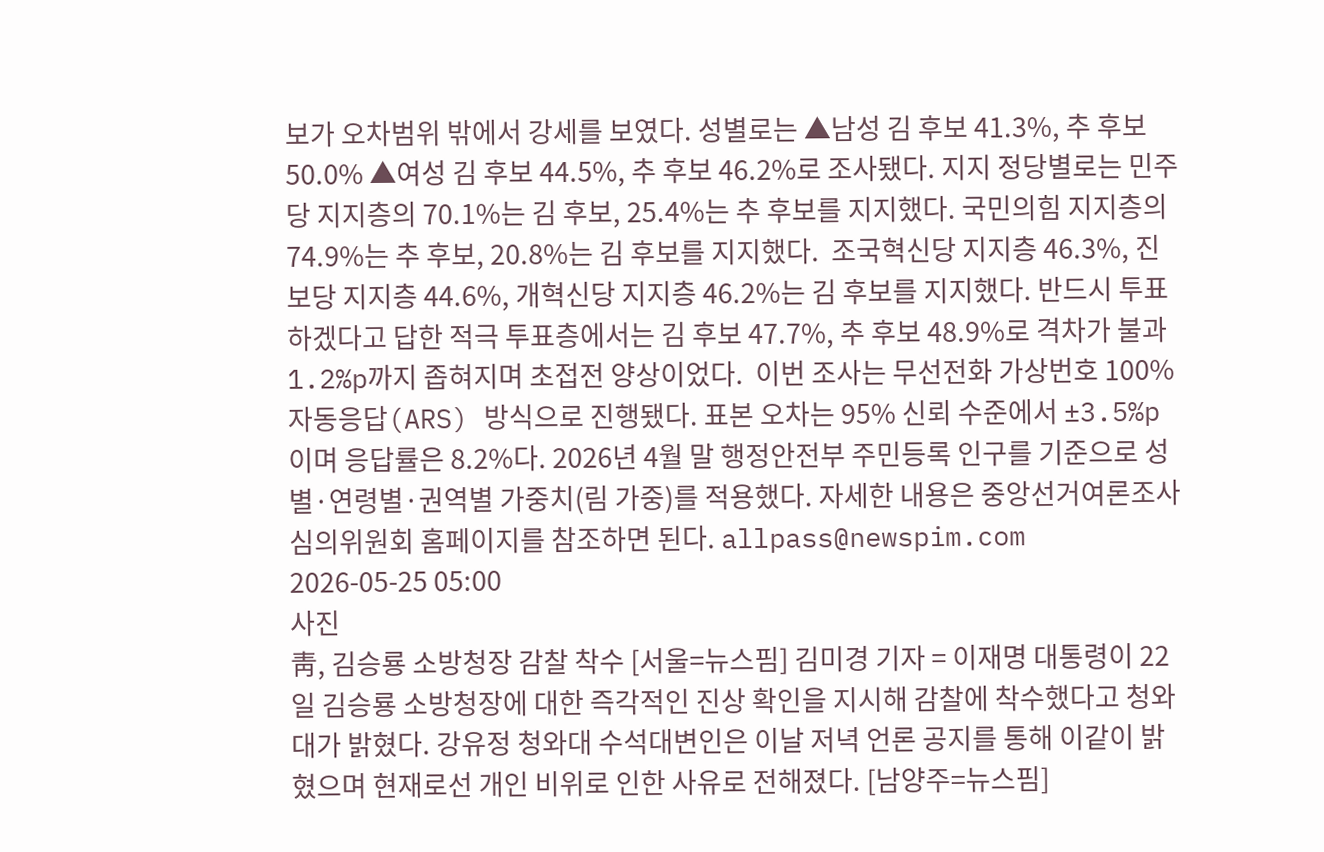보가 오차범위 밖에서 강세를 보였다. 성별로는 ▲남성 김 후보 41.3%, 추 후보 50.0% ▲여성 김 후보 44.5%, 추 후보 46.2%로 조사됐다. 지지 정당별로는 민주당 지지층의 70.1%는 김 후보, 25.4%는 추 후보를 지지했다. 국민의힘 지지층의 74.9%는 추 후보, 20.8%는 김 후보를 지지했다.  조국혁신당 지지층 46.3%, 진보당 지지층 44.6%, 개혁신당 지지층 46.2%는 김 후보를 지지했다. 반드시 투표하겠다고 답한 적극 투표층에서는 김 후보 47.7%, 추 후보 48.9%로 격차가 불과 1.2%p까지 좁혀지며 초접전 양상이었다.  이번 조사는 무선전화 가상번호 100% 자동응답(ARS) 방식으로 진행됐다. 표본 오차는 95% 신뢰 수준에서 ±3.5%p이며 응답률은 8.2%다. 2026년 4월 말 행정안전부 주민등록 인구를 기준으로 성별·연령별·권역별 가중치(림 가중)를 적용했다. 자세한 내용은 중앙선거여론조사심의위원회 홈페이지를 참조하면 된다. allpass@newspim.com 2026-05-25 05:00
사진
靑, 김승룡 소방청장 감찰 착수 [서울=뉴스핌] 김미경 기자 = 이재명 대통령이 22일 김승룡 소방청장에 대한 즉각적인 진상 확인을 지시해 감찰에 착수했다고 청와대가 밝혔다. 강유정 청와대 수석대변인은 이날 저녁 언론 공지를 통해 이같이 밝혔으며 현재로선 개인 비위로 인한 사유로 전해졌다. [남양주=뉴스핌]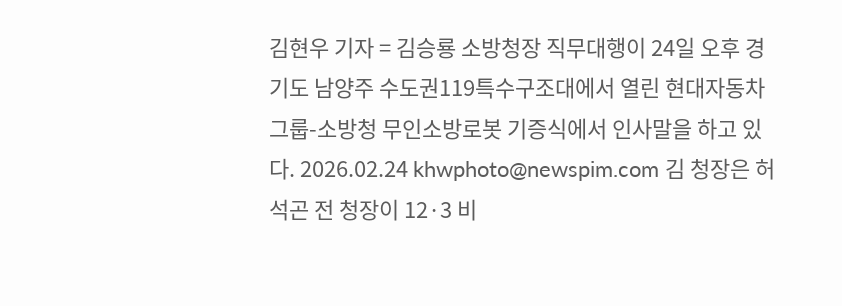김현우 기자 = 김승룡 소방청장 직무대행이 24일 오후 경기도 남양주 수도권119특수구조대에서 열린 현대자동차그룹-소방청 무인소방로봇 기증식에서 인사말을 하고 있다. 2026.02.24 khwphoto@newspim.com 김 청장은 허석곤 전 청장이 12·3 비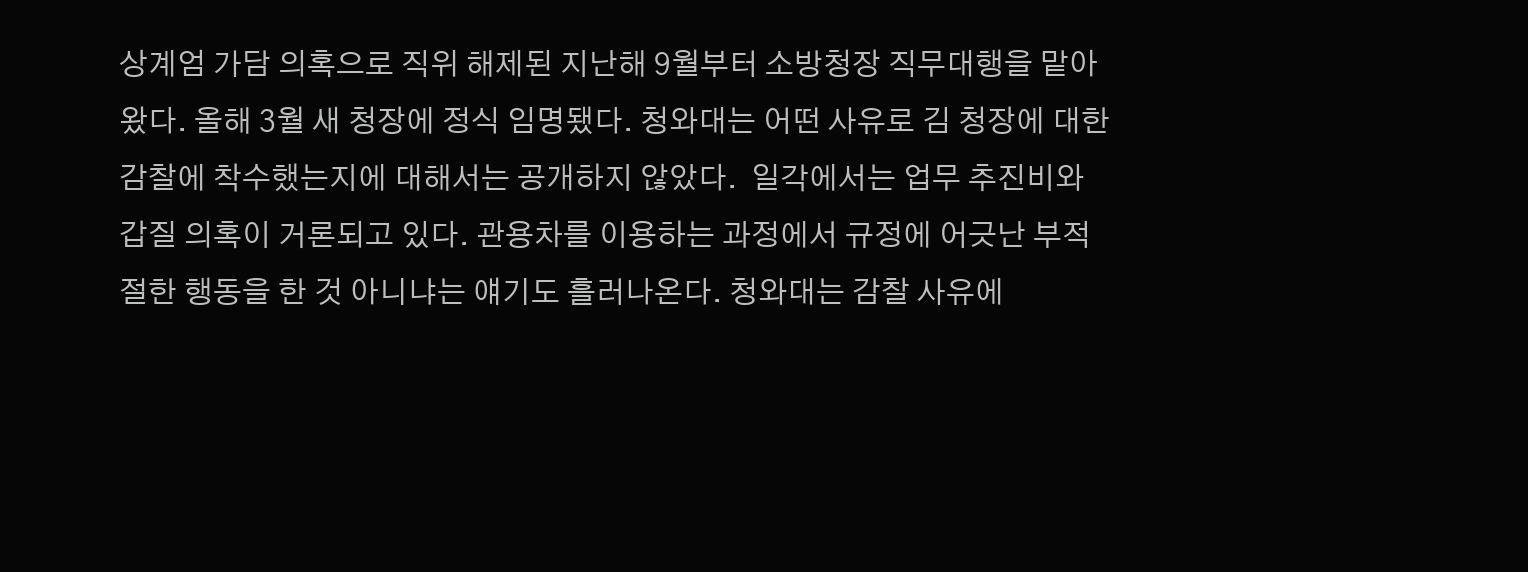상계엄 가담 의혹으로 직위 해제된 지난해 9월부터 소방청장 직무대행을 맡아왔다. 올해 3월 새 청장에 정식 임명됐다. 청와대는 어떤 사유로 김 청장에 대한 감찰에 착수했는지에 대해서는 공개하지 않았다.  일각에서는 업무 추진비와 갑질 의혹이 거론되고 있다. 관용차를 이용하는 과정에서 규정에 어긋난 부적절한 행동을 한 것 아니냐는 얘기도 흘러나온다. 청와대는 감찰 사유에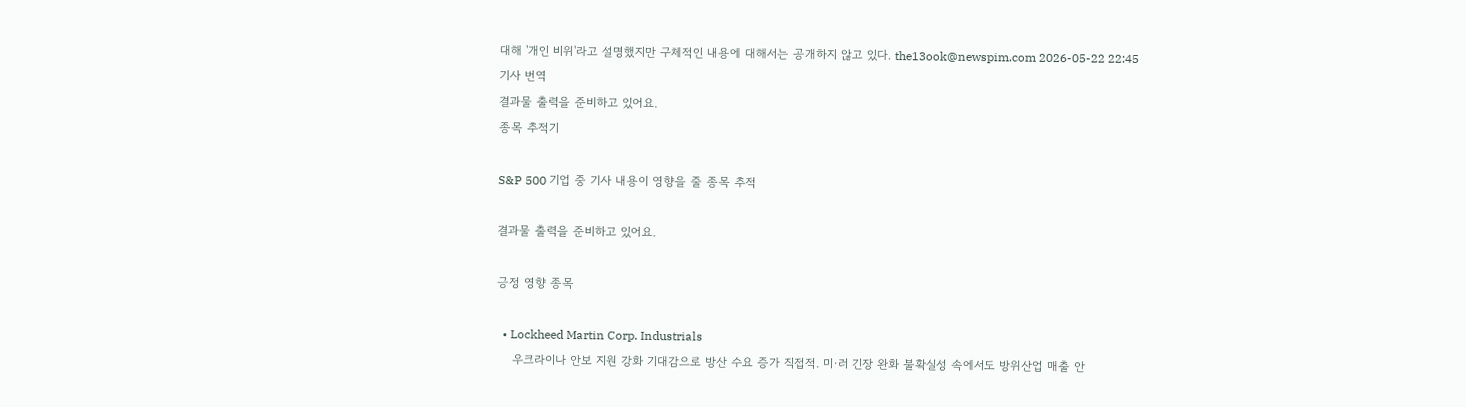대해 '개인 비위'라고 설명했지만 구체적인 내용에 대해서는 공개하지 않고 있다. the13ook@newspim.com 2026-05-22 22:45
기사 번역
결과물 출력을 준비하고 있어요.
종목 추적기

S&P 500 기업 중 기사 내용이 영향을 줄 종목 추적

결과물 출력을 준비하고 있어요.

긍정 영향 종목

  • Lockheed Martin Corp. Industrials
    우크라이나 안보 지원 강화 기대감으로 방산 수요 증가 직접적. 미·러 긴장 완화 불확실성 속에서도 방위산업 매출 안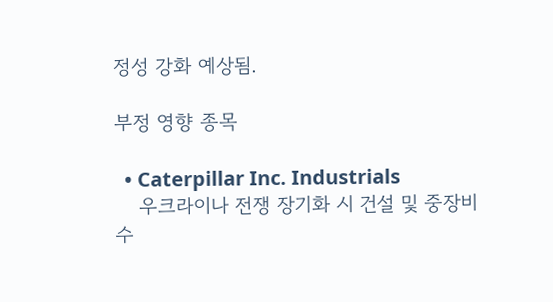정성 강화 예상됨.

부정 영향 종목

  • Caterpillar Inc. Industrials
    우크라이나 전쟁 장기화 시 건설 및 중장비 수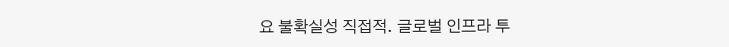요 불확실성 직접적. 글로벌 인프라 투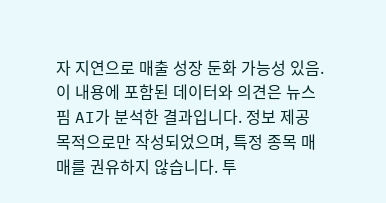자 지연으로 매출 성장 둔화 가능성 있음.
이 내용에 포함된 데이터와 의견은 뉴스핌 AI가 분석한 결과입니다. 정보 제공 목적으로만 작성되었으며, 특정 종목 매매를 권유하지 않습니다. 투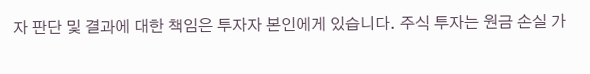자 판단 및 결과에 대한 책임은 투자자 본인에게 있습니다. 주식 투자는 원금 손실 가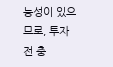능성이 있으므로, 투자 전 충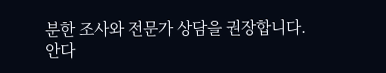분한 조사와 전문가 상담을 권장합니다.
안다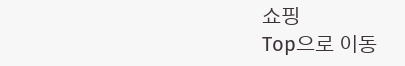쇼핑
Top으로 이동